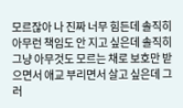모르잖아 나 진짜 너무 힘든데 솔직히 아무런 책임도 안 지고 싶은데 솔직히 그냥 아무것도 모르는 채로 보호만 받으면서 애교 부리면서 살고 싶은데 그러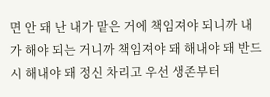면 안 돼 난 내가 맡은 거에 책임져야 되니까 내가 해야 되는 거니까 책임져야 돼 해내야 돼 반드시 해내야 돼 정신 차리고 우선 생존부터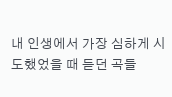내 인생에서 가장 심하게 시도했었을 때 듣던 곡들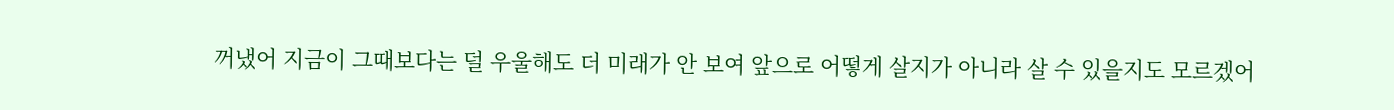꺼냈어 지금이 그때보다는 덜 우울해도 더 미래가 안 보여 앞으로 어떻게 살지가 아니라 살 수 있을지도 모르겠어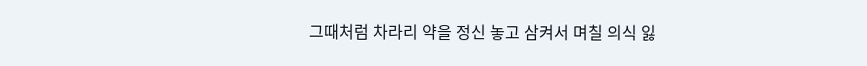그때처럼 차라리 약을 정신 놓고 삼켜서 며칠 의식 잃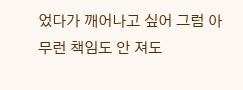었다가 깨어나고 싶어 그럼 아무런 책임도 안 져도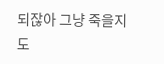되잖아 그냥 죽을지도